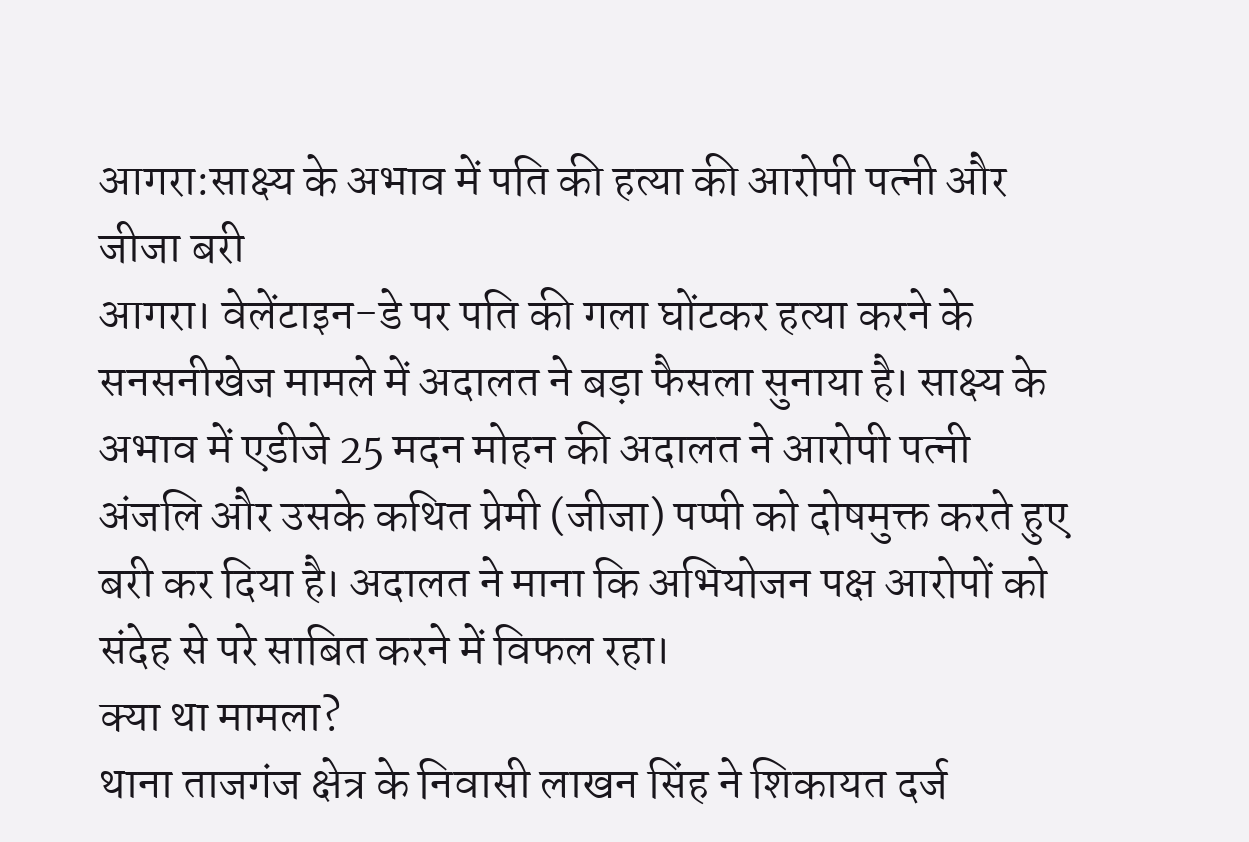आगरा:साक्ष्य के अभाव में पति की हत्या की आरोपी पत्नी और जीजा बरी
आगरा। वेलेंटाइन-डे पर पति की गला घोंटकर हत्या करने के सनसनीखेज मामले में अदालत ने बड़ा फैसला सुनाया है। साक्ष्य के अभाव में एडीजे 25 मदन मोहन की अदालत ने आरोपी पत्नी अंजलि और उसके कथित प्रेमी (जीजा) पप्पी को दोषमुक्त करते हुए बरी कर दिया है। अदालत ने माना कि अभियोजन पक्ष आरोपों को संदेह से परे साबित करने में विफल रहा।
क्या था मामला?
थाना ताजगंज क्षेत्र के निवासी लाखन सिंह ने शिकायत दर्ज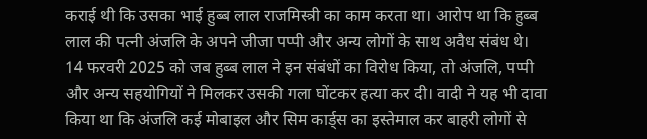कराई थी कि उसका भाई हुब्ब लाल राजमिस्त्री का काम करता था। आरोप था कि हुब्ब लाल की पत्नी अंजलि के अपने जीजा पप्पी और अन्य लोगों के साथ अवैध संबंध थे। 14 फरवरी 2025 को जब हुब्ब लाल ने इन संबंधों का विरोध किया, तो अंजलि, पप्पी और अन्य सहयोगियों ने मिलकर उसकी गला घोंटकर हत्या कर दी। वादी ने यह भी दावा किया था कि अंजलि कई मोबाइल और सिम कार्ड्स का इस्तेमाल कर बाहरी लोगों से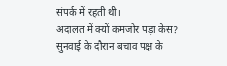संपर्क में रहती थी।
अदालत में क्यों कमजोर पड़ा केस?
सुनवाई के दौरान बचाव पक्ष के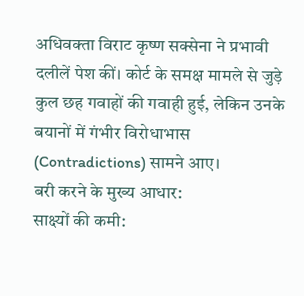अधिवक्ता विराट कृष्ण सक्सेना ने प्रभावी दलीलें पेश कीं। कोर्ट के समक्ष मामले से जुड़े कुल छह गवाहों की गवाही हुई, लेकिन उनके बयानों में गंभीर विरोधाभास (Contradictions) सामने आए।
बरी करने के मुख्य आधार:
साक्ष्यों की कमी: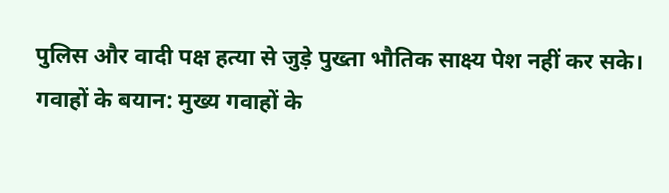पुलिस और वादी पक्ष हत्या से जुड़े पुख्ता भौतिक साक्ष्य पेश नहीं कर सके।
गवाहों के बयान: मुख्य गवाहों के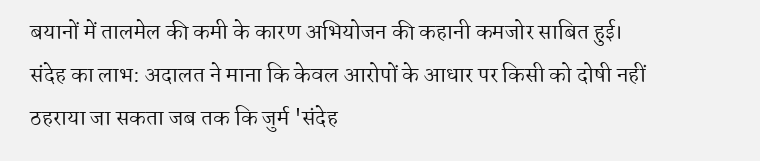बयानों में तालमेल की कमी के कारण अभियोजन की कहानी कमजोर साबित हुई।
संदेह का लाभ: अदालत ने माना कि केवल आरोपों के आधार पर किसी को दोषी नहीं ठहराया जा सकता जब तक कि जुर्म 'संदेह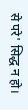से परे' सिद्ध न हो।